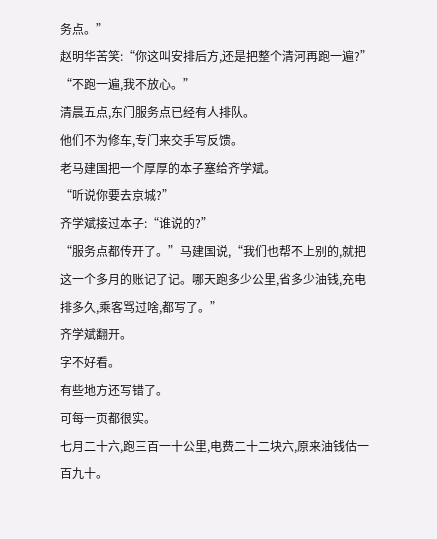务点。”
赵明华苦笑:“你这叫安排后方,还是把整个清河再跑一遍?”
“不跑一遍,我不放心。”
清晨五点,东门服务点已经有人排队。
他们不为修车,专门来交手写反馈。
老马建国把一个厚厚的本子塞给齐学斌。
“听说你要去京城?”
齐学斌接过本子:“谁说的?”
“服务点都传开了。”马建国说,“我们也帮不上别的,就把这一个多月的账记了记。哪天跑多少公里,省多少油钱,充电排多久,乘客骂过啥,都写了。”
齐学斌翻开。
字不好看。
有些地方还写错了。
可每一页都很实。
七月二十六,跑三百一十公里,电费二十二块六,原来油钱估一百九十。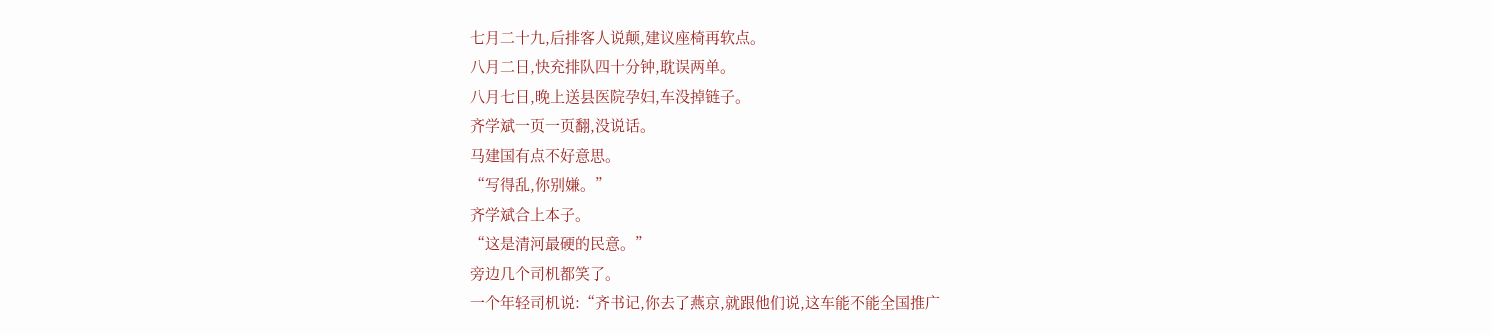七月二十九,后排客人说颠,建议座椅再软点。
八月二日,快充排队四十分钟,耽误两单。
八月七日,晚上送县医院孕妇,车没掉链子。
齐学斌一页一页翻,没说话。
马建国有点不好意思。
“写得乱,你别嫌。”
齐学斌合上本子。
“这是清河最硬的民意。”
旁边几个司机都笑了。
一个年轻司机说:“齐书记,你去了燕京,就跟他们说,这车能不能全国推广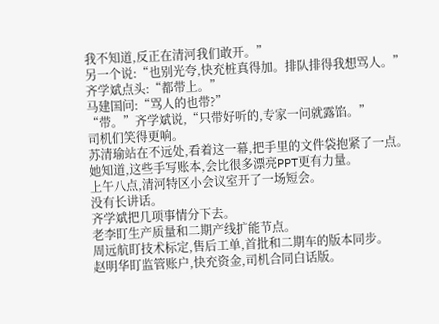我不知道,反正在清河我们敢开。”
另一个说:“也别光夸,快充桩真得加。排队排得我想骂人。”
齐学斌点头:“都带上。”
马建国问:“骂人的也带?”
“带。”齐学斌说,“只带好听的,专家一问就露馅。”
司机们笑得更响。
苏清瑜站在不远处,看着这一幕,把手里的文件袋抱紧了一点。
她知道,这些手写账本,会比很多漂亮PPT更有力量。
上午八点,清河特区小会议室开了一场短会。
没有长讲话。
齐学斌把几项事情分下去。
老李盯生产质量和二期产线扩能节点。
周远航盯技术标定,售后工单,首批和二期车的版本同步。
赵明华盯监管账户,快充资金,司机合同白话版。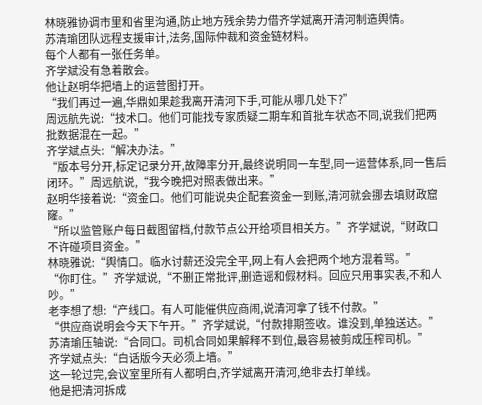林晓雅协调市里和省里沟通,防止地方残余势力借齐学斌离开清河制造舆情。
苏清瑜团队远程支援审计,法务,国际仲裁和资金链材料。
每个人都有一张任务单。
齐学斌没有急着散会。
他让赵明华把墙上的运营图打开。
“我们再过一遍,华鼎如果趁我离开清河下手,可能从哪几处下?”
周远航先说:“技术口。他们可能找专家质疑二期车和首批车状态不同,说我们把两批数据混在一起。”
齐学斌点头:“解决办法。”
“版本号分开,标定记录分开,故障率分开,最终说明同一车型,同一运营体系,同一售后闭环。”周远航说,“我今晚把对照表做出来。”
赵明华接着说:“资金口。他们可能说央企配套资金一到账,清河就会挪去填财政窟窿。”
“所以监管账户每日截图留档,付款节点公开给项目相关方。”齐学斌说,“财政口不许碰项目资金。”
林晓雅说:“舆情口。临水讨薪还没完全平,网上有人会把两个地方混着骂。”
“你盯住。”齐学斌说,“不删正常批评,删造谣和假材料。回应只用事实表,不和人吵。”
老李想了想:“产线口。有人可能催供应商闹,说清河拿了钱不付款。”
“供应商说明会今天下午开。”齐学斌说,“付款排期签收。谁没到,单独送达。”
苏清瑜压轴说:“合同口。司机合同如果解释不到位,最容易被剪成压榨司机。”
齐学斌点头:“白话版今天必须上墙。”
这一轮过完,会议室里所有人都明白,齐学斌离开清河,绝非去打单线。
他是把清河拆成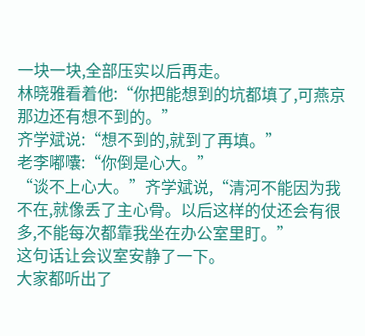一块一块,全部压实以后再走。
林晓雅看着他:“你把能想到的坑都填了,可燕京那边还有想不到的。”
齐学斌说:“想不到的,就到了再填。”
老李嘟囔:“你倒是心大。”
“谈不上心大。”齐学斌说,“清河不能因为我不在,就像丢了主心骨。以后这样的仗还会有很多,不能每次都靠我坐在办公室里盯。”
这句话让会议室安静了一下。
大家都听出了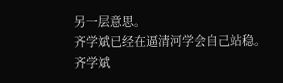另一层意思。
齐学斌已经在逼清河学会自己站稳。
齐学斌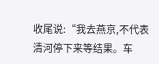收尾说:“我去燕京,不代表清河停下来等结果。车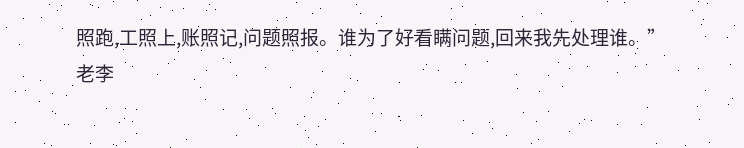照跑,工照上,账照记,问题照报。谁为了好看瞒问题,回来我先处理谁。”
老李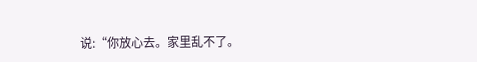说:“你放心去。家里乱不了。